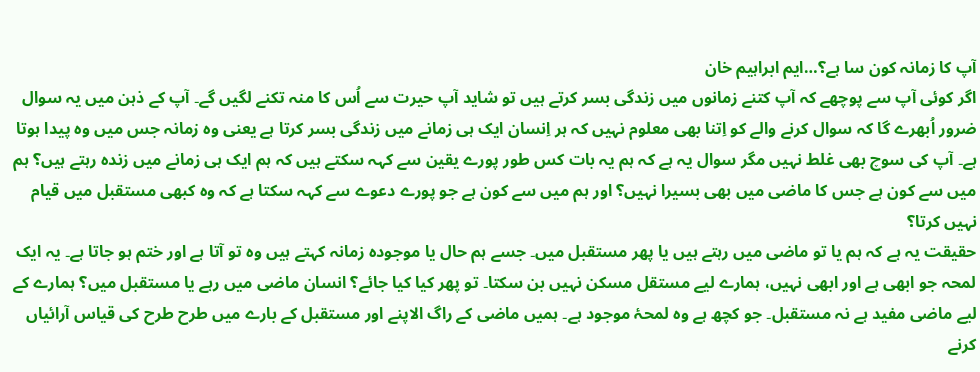آپ کا زمانہ کون سا ہے؟…ایم ابراہیم خان
اگر کوئی آپ سے پوچھے کہ آپ کتنے زمانوں میں زندگی بسر کرتے ہیں تو شاید آپ حیرت سے اُس کا منہ تکنے لگیں گے۔ آپ کے ذہن میں یہ سوال ضرور اُبھرے گا کہ سوال کرنے والے کو اِتنا بھی معلوم نہیں کہ ہر اِنسان ایک ہی زمانے میں زندگی بسر کرتا ہے یعنی وہ زمانہ جس میں وہ پیدا ہوتا ہے۔ آپ کی سوچ بھی غلط نہیں مگر سوال یہ ہے کہ ہم یہ بات کس طور پورے یقین سے کہہ سکتے ہیں کہ ہم ایک ہی زمانے میں زندہ رہتے ہیں؟ ہم میں سے کون ہے جس کا ماضی میں بھی بسیرا نہیں؟ اور ہم میں سے کون ہے جو پورے دعوے سے کہہ سکتا ہے کہ وہ کبھی مستقبل میں قیام نہیں کرتا؟
حقیقت یہ ہے کہ ہم یا تو ماضی میں رہتے ہیں یا پھر مستقبل میں۔ جسے ہم حال یا موجودہ زمانہ کہتے ہیں وہ تو آتا ہے اور ختم ہو جاتا ہے۔ یہ ایک لمحہ جو ابھی ہے اور ابھی نہیں، ہمارے لیے مستقل مسکن نہیں بن سکتا۔ تو پھر کیا کیا جائے؟ انسان ماضی میں رہے یا مستقبل میں؟ ہمارے کے لیے ماضی مفید ہے نہ مستقبل۔ جو کچھ ہے وہ لمحۂ موجود ہے۔ ہمیں ماضی کے راگ الاپنے اور مستقبل کے بارے میں طرح طرح کی قیاس آرائیاں کرنے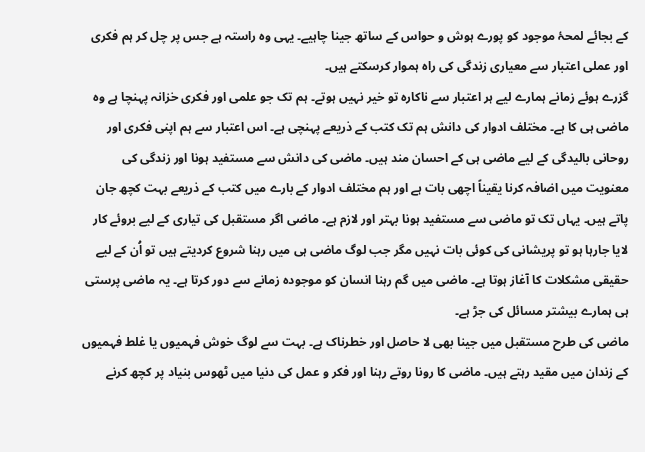کے بجائے لمحۂ موجود کو پورے ہوش و حواس کے ساتھ جینا چاہیے۔ یہی وہ راستہ ہے جس پر چل کر ہم فکری اور عملی اعتبار سے معیاری زندگی کی راہ ہموار کرسکتے ہیں۔
گزرے ہوئے زمانے ہمارے لیے ہر اعتبار سے ناکارہ تو خیر نہیں ہوتے۔ ہم تک جو علمی اور فکری خزانہ پہنچا ہے وہ ماضی ہی کا ہے۔ مختلف ادوار کی دانش ہم تک کتب کے ذریعے پہنچی ہے۔ اس اعتبار سے ہم اپنی فکری اور روحانی بالیدگی کے لیے ماضی ہی کے احسان مند ہیں۔ ماضی کی دانش سے مستفید ہونا اور زندگی کی معنویت میں اضافہ کرنا یقیناً اچھی بات ہے اور ہم مختلف ادوار کے بارے میں کتب کے ذریعے بہت کچھ جان پاتے ہیں۔ یہاں تک تو ماضی سے مستفید ہونا بہتر اور لازم ہے۔ ماضی اگر مستقبل کی تیاری کے لیے بروئے کار لایا جارہا ہو تو پریشانی کی کوئی بات نہیں مگر جب لوگ ماضی ہی میں رہنا شروع کردیتے ہیں تو اُن کے لیے حقیقی مشکلات کا آغاز ہوتا ہے۔ ماضی میں گم رہنا انسان کو موجودہ زمانے سے دور کرتا ہے۔ یہ ماضی پرستی ہی ہمارے بیشتر مسائل کی جڑ ہے۔
ماضی کی طرح مستقبل میں جینا بھی لا حاصل اور خطرناک ہے۔ بہت سے لوگ خوش فہمیوں یا غلط فہمیوں کے زندان میں مقید رہتے ہیں۔ ماضی کا رونا روتے رہنا اور فکر و عمل کی دنیا میں ٹھوس بنیاد پر کچھ کرنے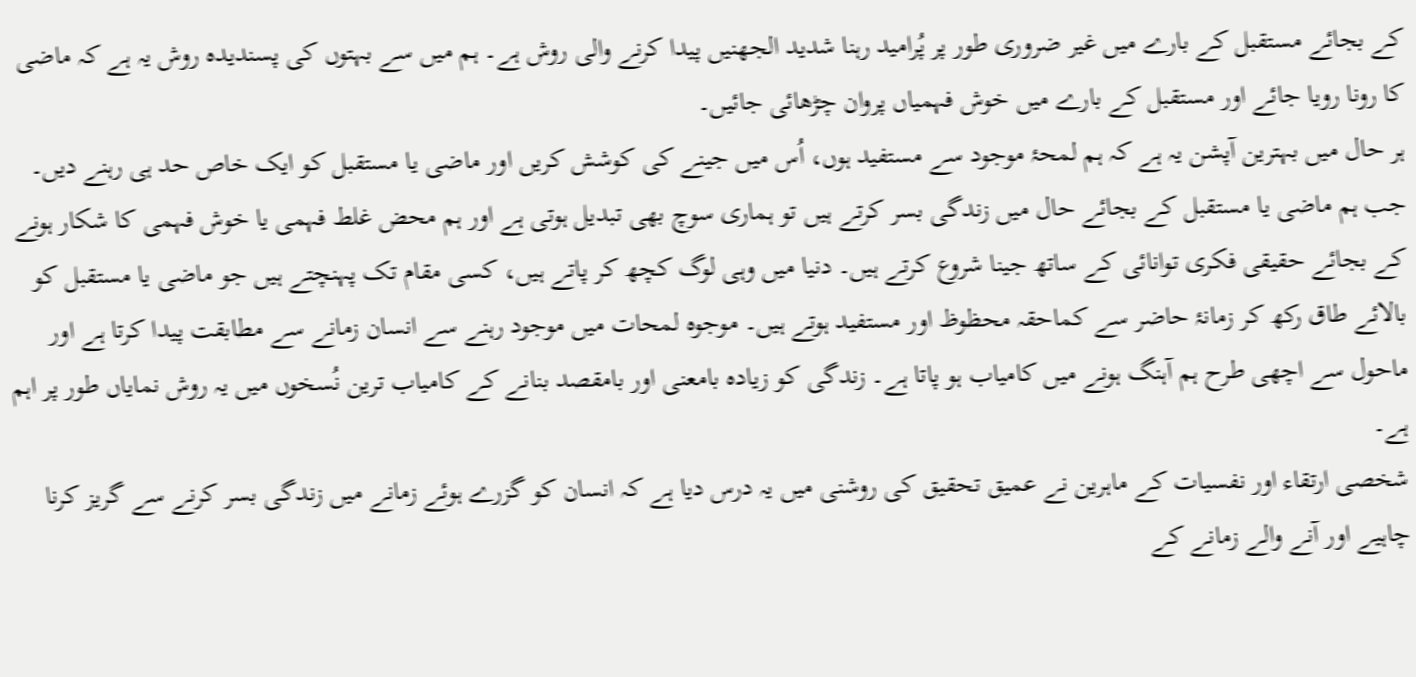کے بجائے مستقبل کے بارے میں غیر ضروری طور پر پُرامید رہنا شدید الجھنیں پیدا کرنے والی روش ہے۔ ہم میں سے بہتوں کی پسندیدہ روش یہ ہے کہ ماضی کا رونا رویا جائے اور مستقبل کے بارے میں خوش فہمیاں پروان چڑھائی جائیں۔
ہر حال میں بہترین آپشن یہ ہے کہ ہم لمحۂ موجود سے مستفید ہوں، اُس میں جینے کی کوشش کریں اور ماضی یا مستقبل کو ایک خاص حد ہی رہنے دیں۔ جب ہم ماضی یا مستقبل کے بجائے حال میں زندگی بسر کرتے ہیں تو ہماری سوچ بھی تبدیل ہوتی ہے اور ہم محض غلط فہمی یا خوش فہمی کا شکار ہونے کے بجائے حقیقی فکری توانائی کے ساتھ جینا شروع کرتے ہیں۔ دنیا میں وہی لوگ کچھ کر پاتے ہیں، کسی مقام تک پہنچتے ہیں جو ماضی یا مستقبل کو بالائے طاق رکھ کر زمانۂ حاضر سے کماحقہ محظوظ اور مستفید ہوتے ہیں۔ موجوہ لمحات میں موجود رہنے سے انسان زمانے سے مطابقت پیدا کرتا ہے اور ماحول سے اچھی طرح ہم آہنگ ہونے میں کامیاب ہو پاتا ہے۔ زندگی کو زیادہ بامعنی اور بامقصد بنانے کے کامیاب ترین نُسخوں میں یہ روش نمایاں طور پر اہم ہے۔
شخصی ارتقاء اور نفسیات کے ماہرین نے عمیق تحقیق کی روشنی میں یہ درس دیا ہے کہ انسان کو گزرے ہوئے زمانے میں زندگی بسر کرنے سے گریز کرنا چاہیے اور آنے والے زمانے کے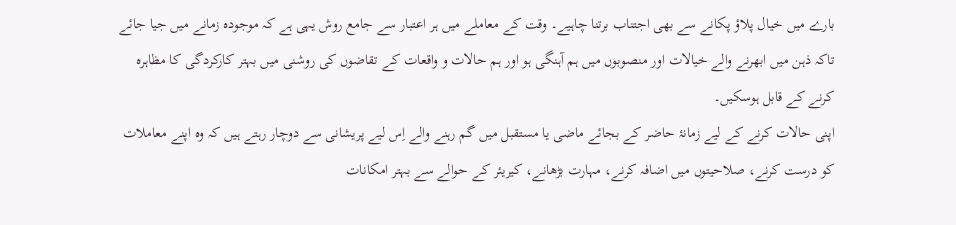بارے میں خیال پلاؤ پکانے سے بھی اجتناب برتنا چاہیے۔ وقت کے معاملے میں ہر اعتبار سے جامع روش یہی ہے کہ موجودہ زمانے میں جیا جائے تاکہ ذہن میں ابھرنے والے خیالات اور منصوبوں میں ہم آہنگی ہو اور ہم حالات و واقعات کے تقاضوں کی روشنی میں بہتر کارکردگی کا مظاہرہ کرنے کے قابل ہوسکیں۔
اپنی حالات کرنے کے لیے زمانۂ حاضر کے بجائے ماضی یا مستقبل میں گم رہنے والے اِس لیے پریشانی سے دوچار رہتے ہیں کہ وہ اپنے معاملات کو درست کرنے، صلاحیتوں میں اضافہ کرنے، مہارت بڑھانے، کیریئر کے حوالے سے بہتر امکانات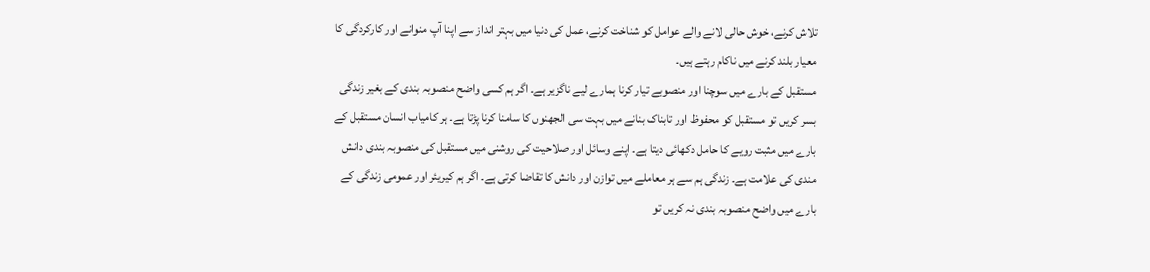تلاش کرنے، خوش حالی لانے والے عوامل کو شناخت کرنے، عمل کی دنیا میں بہتر انداز سے اپنا آپ منوانے اور کارکردگی کا معیار بلند کرنے میں ناکام رہتے ہیں۔
مستقبل کے بارے میں سوچنا اور منصوبے تیار کرنا ہمارے لیے ناگزیر ہے۔ اگر ہم کسی واضح منصوبہ بندی کے بغیر زندگی بسر کریں تو مستقبل کو محفوظ اور تابناک بنانے میں بہت سی الجھنوں کا سامنا کرنا پڑتا ہے۔ ہر کامیاب انسان مستقبل کے بارے میں مثبت رویے کا حامل دکھائی دیتا ہے۔ اپنے وسائل اور صلاحیت کی روشنی میں مستقبل کی منصوبہ بندی دانش مندی کی علامت ہے۔ زندگی ہم سے ہر معاملے میں توازن اور دانش کا تقاضا کرتی ہے۔ اگر ہم کیریئر اور عمومی زندگی کے بارے میں واضح منصوبہ بندی نہ کریں تو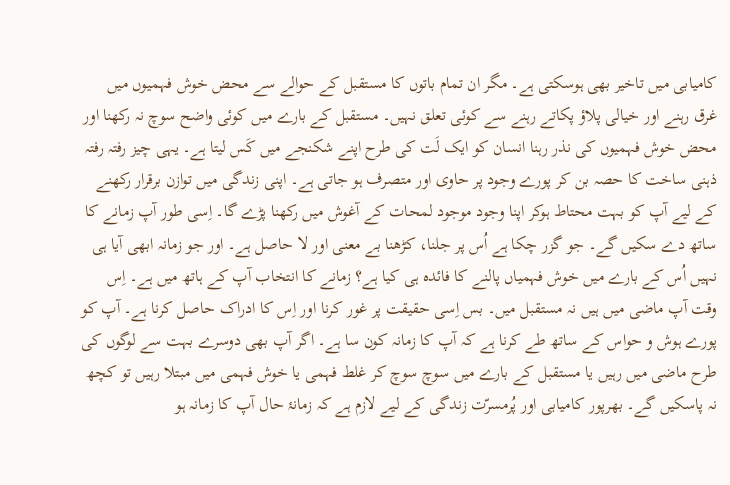کامیابی میں تاخیر بھی ہوسکتی ہے۔ مگر ان تمام باتوں کا مستقبل کے حوالے سے محض خوش فہمیوں میں غرق رہنے اور خیالی پلاؤ پکاتے رہنے سے کوئی تعلق نہیں۔ مستقبل کے بارے میں کوئی واضح سوچ نہ رکھنا اور محض خوش فہمیوں کی نذر رہنا انسان کو ایک لَت کی طرح اپنے شکنجے میں کَس لیتا ہے۔ یہی چیز رفتہ رفتہ ذہنی ساخت کا حصہ بن کر پورے وجود پر حاوی اور متصرف ہو جاتی ہے۔ اپنی زندگی میں توازن برقرار رکھنے کے لیے آپ کو بہت محتاط ہوکر اپنا وجود موجود لمحات کے آغوش میں رکھنا پڑے گا۔ اِسی طور آپ زمانے کا ساتھ دے سکیں گے۔ جو گزر چکا ہے اُس پر جلنا، کڑھنا بے معنی اور لا حاصل ہے۔ اور جو زمانہ ابھی آیا ہی نہیں اُس کے بارے میں خوش فہمیاں پالنے کا فائدہ ہی کیا ہے؟ زمانے کا انتخاب آپ کے ہاتھ میں ہے۔ اِس وقت آپ ماضی میں ہیں نہ مستقبل میں۔ بس اِسی حقیقت پر غور کرنا اور اِس کا ادراک حاصل کرنا ہے۔ آپ کو پورے ہوش و حواس کے ساتھ طے کرنا ہے کہ آپ کا زمانہ کون سا ہے۔ اگر آپ بھی دوسرے بہت سے لوگوں کی طرح ماضی میں رہیں یا مستقبل کے بارے میں سوچ سوچ کر غلط فہمی یا خوش فہمی میں مبتلا رہیں تو کچھ نہ پاسکیں گے۔ بھرپور کامیابی اور پُرمسرّت زندگی کے لیے لازم ہے کہ زمانۂ حال آپ کا زمانہ ہو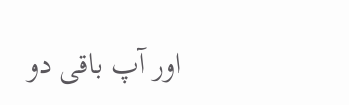اور آپ باقی دو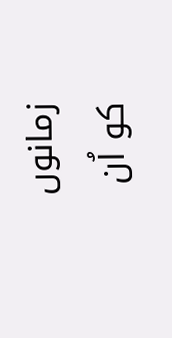زمانوں کو اُن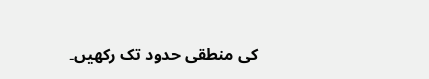کی منطقی حدود تک رکھیں۔